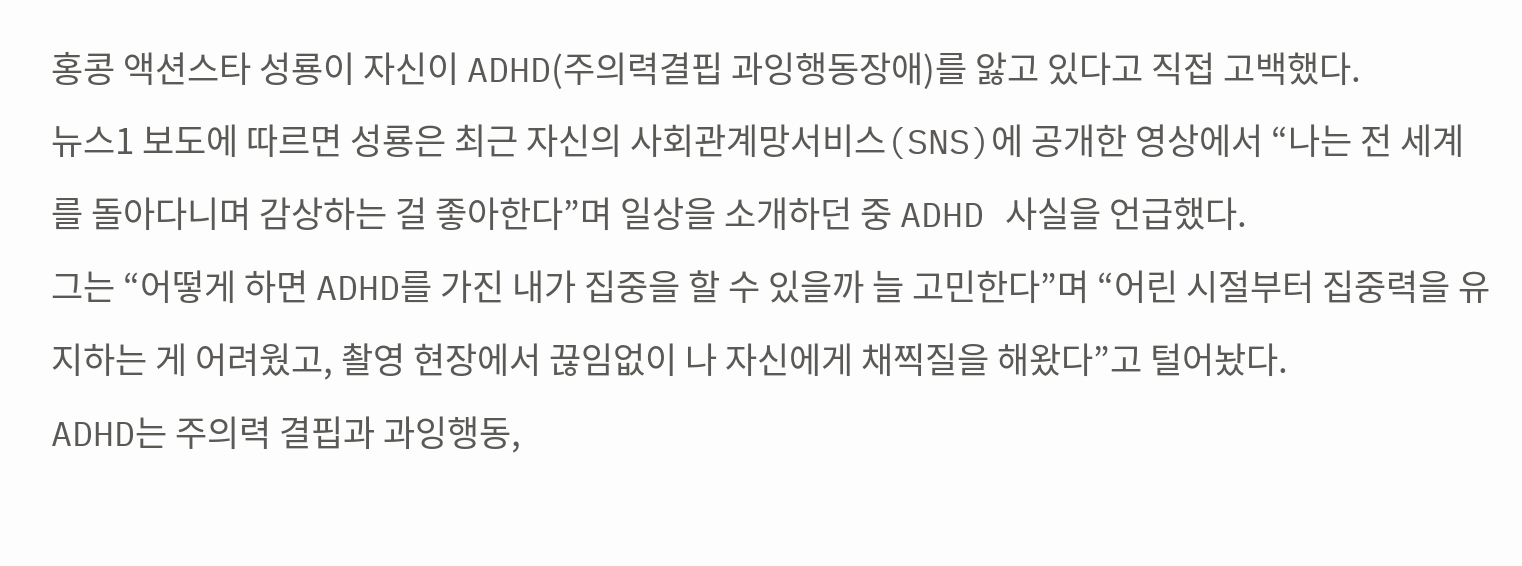홍콩 액션스타 성룡이 자신이 ADHD(주의력결핍 과잉행동장애)를 앓고 있다고 직접 고백했다.
뉴스1 보도에 따르면 성룡은 최근 자신의 사회관계망서비스(SNS)에 공개한 영상에서 “나는 전 세계를 돌아다니며 감상하는 걸 좋아한다”며 일상을 소개하던 중 ADHD 사실을 언급했다.
그는 “어떻게 하면 ADHD를 가진 내가 집중을 할 수 있을까 늘 고민한다”며 “어린 시절부터 집중력을 유지하는 게 어려웠고, 촬영 현장에서 끊임없이 나 자신에게 채찍질을 해왔다”고 털어놨다.
ADHD는 주의력 결핍과 과잉행동,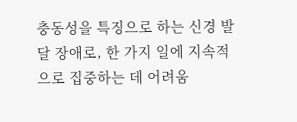충동성을 특징으로 하는 신경 발달 장애로, 한 가지 일에 지속적으로 집중하는 데 어려움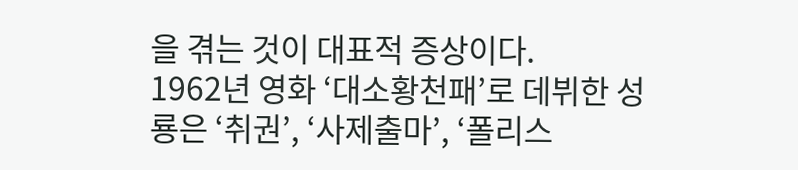을 겪는 것이 대표적 증상이다.
1962년 영화 ‘대소황천패’로 데뷔한 성룡은 ‘취권’, ‘사제출마’, ‘폴리스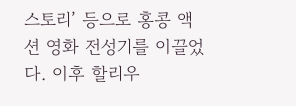스토리’ 등으로 홍콩 액션 영화 전성기를 이끌었다. 이후 할리우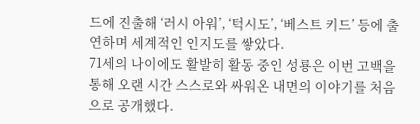드에 진출해 ‘러시 아워’, ‘턱시도’, ‘베스트 키드’ 등에 출연하며 세계적인 인지도를 쌓았다.
71세의 나이에도 활발히 활동 중인 성룡은 이번 고백을 통해 오랜 시간 스스로와 싸워온 내면의 이야기를 처음으로 공개했다.